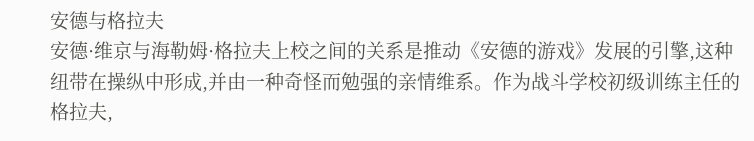安德与格拉夫
安德·维京与海勒姆·格拉夫上校之间的关系是推动《安德的游戏》发展的引擎,这种纽带在操纵中形成,并由一种奇怪而勉强的亲情维系。作为战斗学校初级训练主任的格拉夫,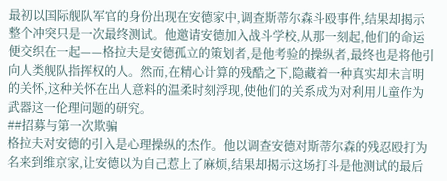最初以国际舰队军官的身份出现在安德家中,调查斯蒂尔森斗殴事件,结果却揭示整个冲突只是一次最终测试。他邀请安德加入战斗学校,从那一刻起,他们的命运便交织在一起——格拉夫是安德孤立的策划者,是他考验的操纵者,最终也是将他引向人类舰队指挥权的人。然而,在精心计算的残酷之下,隐藏着一种真实却未言明的关怀,这种关怀在出人意料的温柔时刻浮现,使他们的关系成为对利用儿童作为武器这一伦理问题的研究。
##招募与第一次欺骗
格拉夫对安德的引入是心理操纵的杰作。他以调查安德对斯蒂尔森的残忍殴打为名来到维京家,让安德以为自己惹上了麻烦,结果却揭示这场打斗是他测试的最后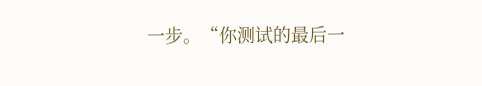一步。“你测试的最后一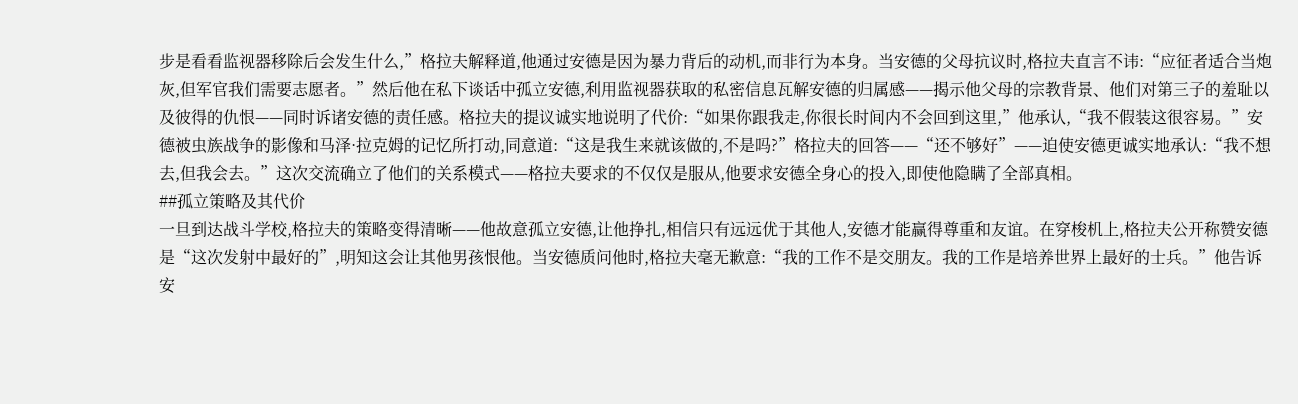步是看看监视器移除后会发生什么,”格拉夫解释道,他通过安德是因为暴力背后的动机,而非行为本身。当安德的父母抗议时,格拉夫直言不讳:“应征者适合当炮灰,但军官我们需要志愿者。”然后他在私下谈话中孤立安德,利用监视器获取的私密信息瓦解安德的归属感——揭示他父母的宗教背景、他们对第三子的羞耻以及彼得的仇恨——同时诉诸安德的责任感。格拉夫的提议诚实地说明了代价:“如果你跟我走,你很长时间内不会回到这里,”他承认,“我不假装这很容易。”安德被虫族战争的影像和马泽·拉克姆的记忆所打动,同意道:“这是我生来就该做的,不是吗?”格拉夫的回答——“还不够好”——迫使安德更诚实地承认:“我不想去,但我会去。”这次交流确立了他们的关系模式——格拉夫要求的不仅仅是服从,他要求安德全身心的投入,即使他隐瞒了全部真相。
##孤立策略及其代价
一旦到达战斗学校,格拉夫的策略变得清晰——他故意孤立安德,让他挣扎,相信只有远远优于其他人,安德才能赢得尊重和友谊。在穿梭机上,格拉夫公开称赞安德是“这次发射中最好的”,明知这会让其他男孩恨他。当安德质问他时,格拉夫毫无歉意:“我的工作不是交朋友。我的工作是培养世界上最好的士兵。”他告诉安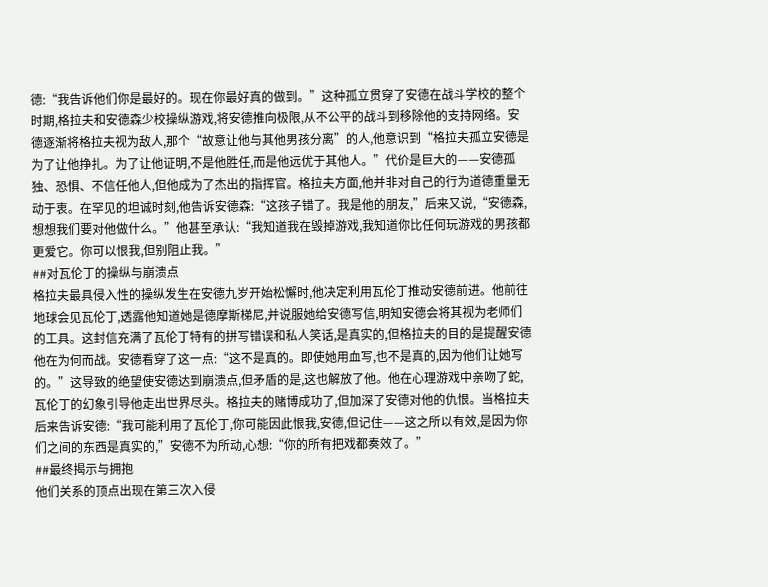德:“我告诉他们你是最好的。现在你最好真的做到。”这种孤立贯穿了安德在战斗学校的整个时期,格拉夫和安德森少校操纵游戏,将安德推向极限,从不公平的战斗到移除他的支持网络。安德逐渐将格拉夫视为敌人,那个“故意让他与其他男孩分离”的人,他意识到“格拉夫孤立安德是为了让他挣扎。为了让他证明,不是他胜任,而是他远优于其他人。”代价是巨大的——安德孤独、恐惧、不信任他人,但他成为了杰出的指挥官。格拉夫方面,他并非对自己的行为道德重量无动于衷。在罕见的坦诚时刻,他告诉安德森:“这孩子错了。我是他的朋友,”后来又说,“安德森,想想我们要对他做什么。”他甚至承认:“我知道我在毁掉游戏,我知道你比任何玩游戏的男孩都更爱它。你可以恨我,但别阻止我。”
##对瓦伦丁的操纵与崩溃点
格拉夫最具侵入性的操纵发生在安德九岁开始松懈时,他决定利用瓦伦丁推动安德前进。他前往地球会见瓦伦丁,透露他知道她是德摩斯梯尼,并说服她给安德写信,明知安德会将其视为老师们的工具。这封信充满了瓦伦丁特有的拼写错误和私人笑话,是真实的,但格拉夫的目的是提醒安德他在为何而战。安德看穿了这一点:“这不是真的。即使她用血写,也不是真的,因为他们让她写的。”这导致的绝望使安德达到崩溃点,但矛盾的是,这也解放了他。他在心理游戏中亲吻了蛇,瓦伦丁的幻象引导他走出世界尽头。格拉夫的赌博成功了,但加深了安德对他的仇恨。当格拉夫后来告诉安德:“我可能利用了瓦伦丁,你可能因此恨我,安德,但记住——这之所以有效,是因为你们之间的东西是真实的,”安德不为所动,心想:“你的所有把戏都奏效了。”
##最终揭示与拥抱
他们关系的顶点出现在第三次入侵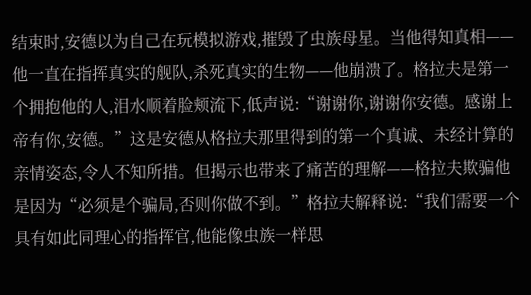结束时,安德以为自己在玩模拟游戏,摧毁了虫族母星。当他得知真相——他一直在指挥真实的舰队,杀死真实的生物——他崩溃了。格拉夫是第一个拥抱他的人,泪水顺着脸颊流下,低声说:“谢谢你,谢谢你安德。感谢上帝有你,安德。”这是安德从格拉夫那里得到的第一个真诚、未经计算的亲情姿态,令人不知所措。但揭示也带来了痛苦的理解——格拉夫欺骗他是因为“必须是个骗局,否则你做不到。”格拉夫解释说:“我们需要一个具有如此同理心的指挥官,他能像虫族一样思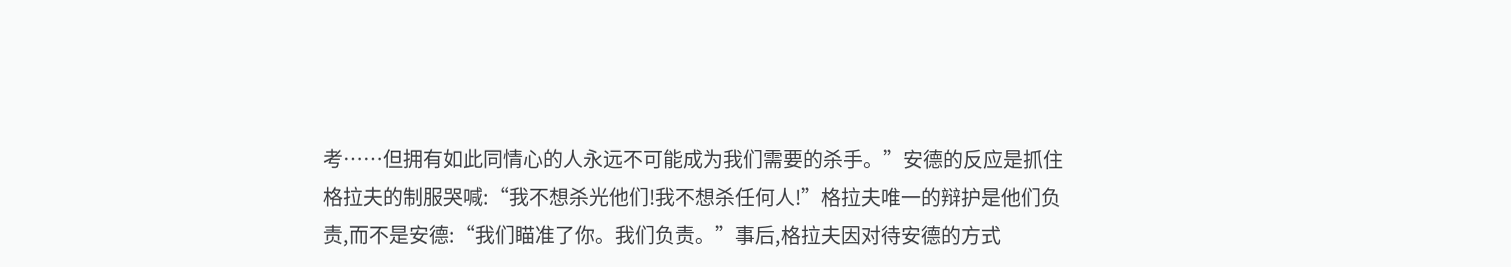考……但拥有如此同情心的人永远不可能成为我们需要的杀手。”安德的反应是抓住格拉夫的制服哭喊:“我不想杀光他们!我不想杀任何人!”格拉夫唯一的辩护是他们负责,而不是安德:“我们瞄准了你。我们负责。”事后,格拉夫因对待安德的方式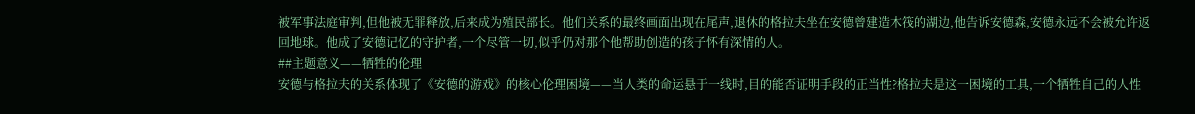被军事法庭审判,但他被无罪释放,后来成为殖民部长。他们关系的最终画面出现在尾声,退休的格拉夫坐在安德曾建造木筏的湖边,他告诉安德森,安德永远不会被允许返回地球。他成了安德记忆的守护者,一个尽管一切,似乎仍对那个他帮助创造的孩子怀有深情的人。
##主题意义——牺牲的伦理
安德与格拉夫的关系体现了《安德的游戏》的核心伦理困境——当人类的命运悬于一线时,目的能否证明手段的正当性?格拉夫是这一困境的工具,一个牺牲自己的人性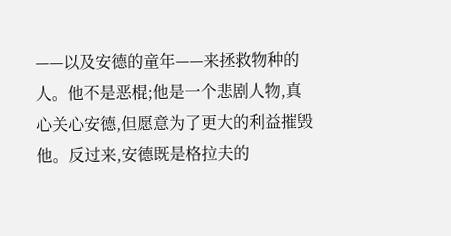——以及安德的童年——来拯救物种的人。他不是恶棍;他是一个悲剧人物,真心关心安德,但愿意为了更大的利益摧毁他。反过来,安德既是格拉夫的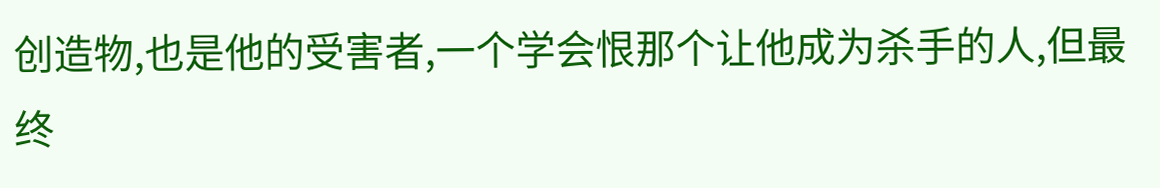创造物,也是他的受害者,一个学会恨那个让他成为杀手的人,但最终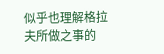似乎也理解格拉夫所做之事的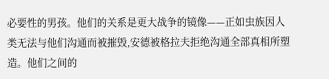必要性的男孩。他们的关系是更大战争的镜像——正如虫族因人类无法与他们沟通而被摧毁,安德被格拉夫拒绝沟通全部真相所塑造。他们之间的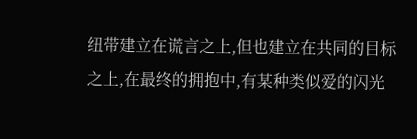纽带建立在谎言之上,但也建立在共同的目标之上,在最终的拥抱中,有某种类似爱的闪光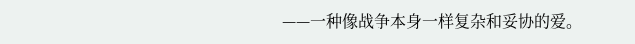——一种像战争本身一样复杂和妥协的爱。